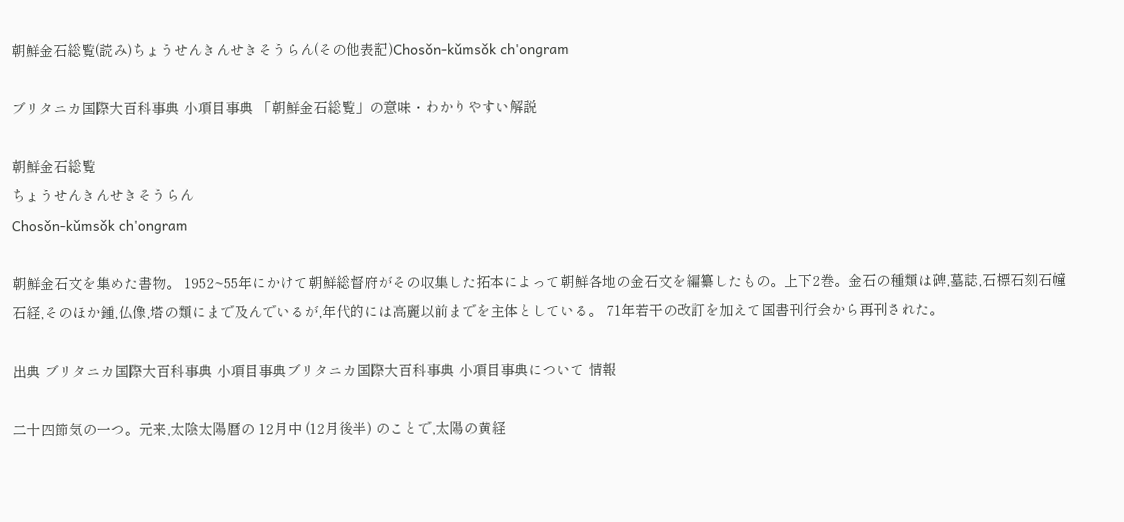朝鮮金石総覧(読み)ちょうせんきんせきそうらん(その他表記)Chosǒn-kǔmsǒk ch'ongram

ブリタニカ国際大百科事典 小項目事典 「朝鮮金石総覧」の意味・わかりやすい解説

朝鮮金石総覧
ちょうせんきんせきそうらん
Chosǒn-kǔmsǒk ch'ongram

朝鮮金石文を集めた書物。 1952~55年にかけて朝鮮総督府がその収集した拓本によって朝鮮各地の金石文を編纂したもの。上下2巻。金石の種類は碑,墓誌,石標石刻石幢石経,そのほか鍾,仏像,塔の類にまで及んでいるが,年代的には高麗以前までを主体としている。 71年若干の改訂を加えて国書刊行会から再刊された。

出典 ブリタニカ国際大百科事典 小項目事典ブリタニカ国際大百科事典 小項目事典について 情報

二十四節気の一つ。元来,太陰太陽暦の 12月中 (12月後半) のことで,太陽の黄経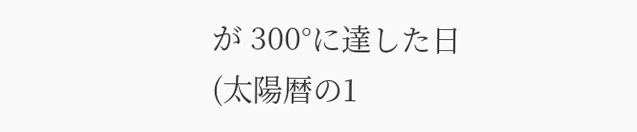が 300°に達した日 (太陽暦の1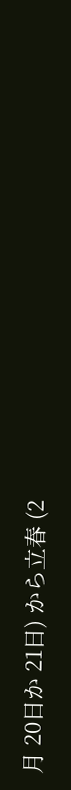月 20日か 21日) から立春 (2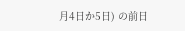月4日か5日) の前日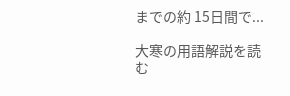までの約 15日間で...

大寒の用語解説を読む